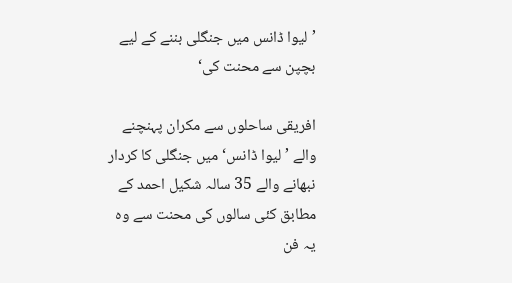’لیوا ڈانس میں جنگلی بننے کے لیے بچپن سے محنت کی‘

افریقی ساحلوں سے مکران پہنچنے والے ’لیوا ڈانس‘ میں جنگلی کا کردار نبھانے والے 35 سالہ شکیل احمد کے مطابق کئی سالوں کی محنت سے وہ یہ فن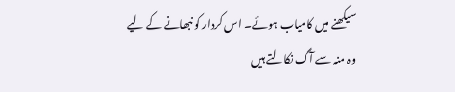سیکھنے میں کامیاب ہوئے۔ اس کردار کو نبھانے کے لیے وہ منہ سے آگ نکالتے ہیں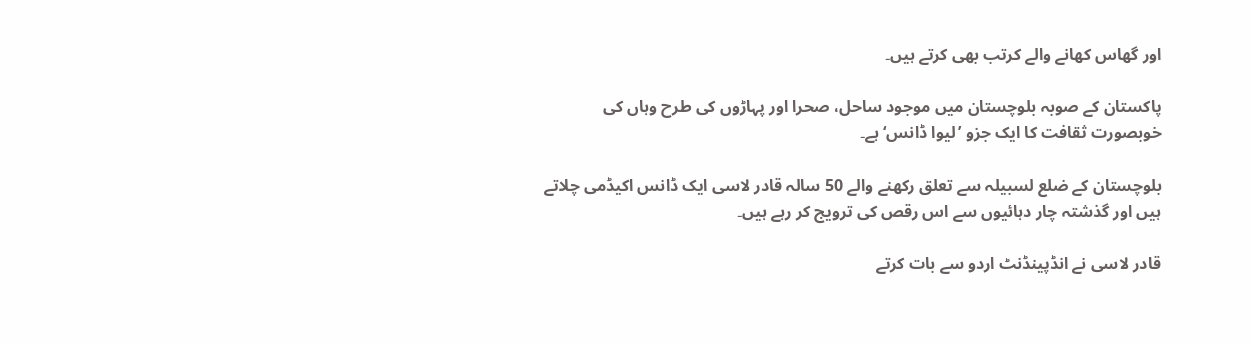اور گھاس کھانے والے کرتب بھی کرتے ہیں۔

پاکستان کے صوبہ بلوچستان میں موجود ساحل، صحرا اور پہاڑوں کی طرح وہاں کی خوبصورت ثقافت کا ایک جزو ’لیوا ڈانس‘ ہے۔

بلوچستان کے ضلع لسبیلہ سے تعلق رکھنے والے 50 سالہ قادر لاسی ایک ڈانس اکیڈمی چلاتے ہیں اور گذشتہ چار دہائیوں سے اس رقص کی ترویج کر رہے ہیں۔

قادر لاسی نے انڈپینڈنٹ اردو سے بات کرتے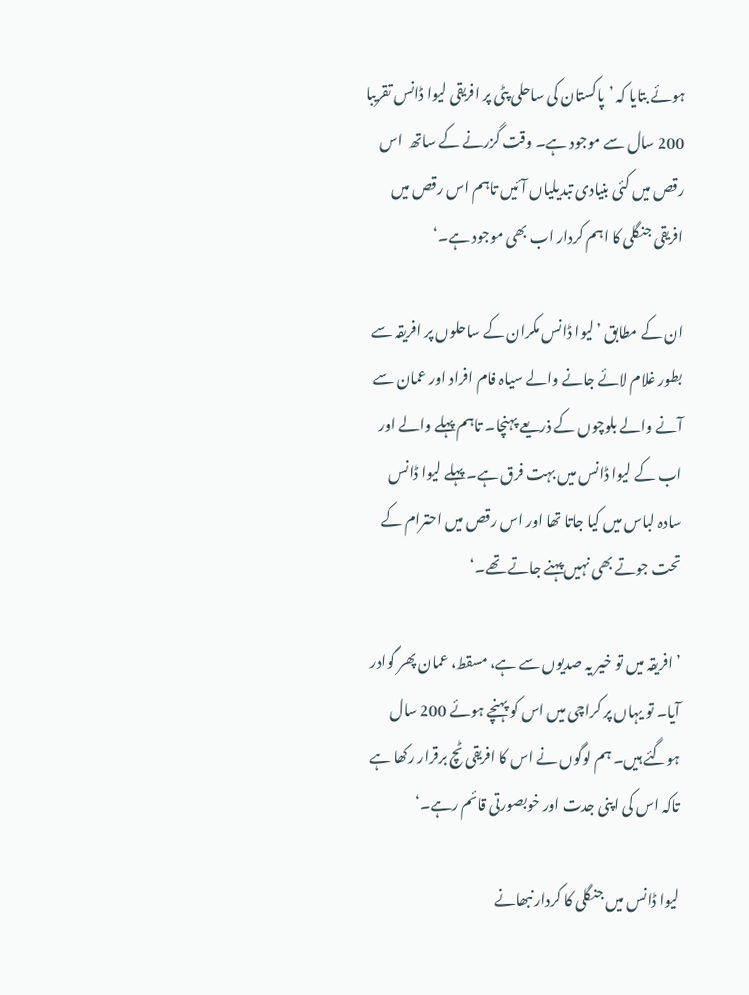ہوئے بتایا کہ ’پاکستان کی ساحلی پٹی پر افریقی لیوا ڈانس تقریبا 200 سال سے موجود ہے۔ وقت گزرنے کے ساتھ  اس رقص میں کئی بنیادی تبدیلیاں آئیں تاہم اس رقص میں افریقی جنگلی کا اہم کردار اب بھی موجود ہے۔‘

ان کے مطابق ’لیوا ڈانس مکران کے ساحلوں پر افریقہ سے بطور غلام لائے جانے والے سیاہ فام افراد اور عمان سے آنے والے بلوچوں کے ذریعے پہنچا۔ تاہم پہلے والے اور اب کے لیوا ڈانس میں بہت فرق ہے۔ پہلے لیوا ڈانس سادہ لباس میں کیا جاتا تھا اور اس رقص میں احترام کے تحت جوتے بھی نہیں پہنے جاتے تھے۔‘

’افریقہ میں تو خیر یہ صدیوں سے ہے، مسقط، عمان پھر گوادر آیا۔ تو یہاں پر کراچی میں اس کو پہنچے ہوئے 200 سال ہوگئے ہیں۔ ہم لوگوں نے اس کا افریقی ٹچ برقرار رکھا ہے تاکہ اس کی اپنی جدت اور خوبصورتی قائم رہے۔‘

لیوا ڈانس میں جنگلی کا کردار نبھانے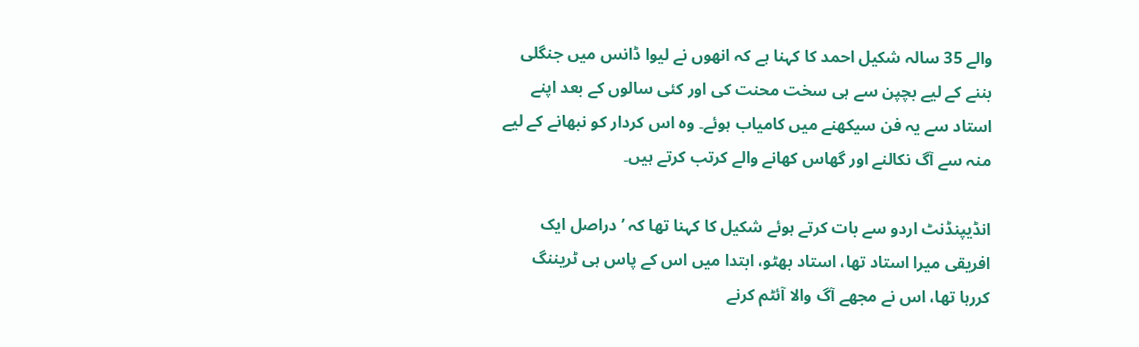والے 35 سالہ شکیل احمد کا کہنا ہے کہ انھوں نے لیوا ڈانس میں جنگلی بننے کے لیے بچپن سے ہی سخت محنت کی اور کئی سالوں کے بعد اپنے استاد سے یہ فن سیکھنے میں کامیاب ہوئے۔ وہ اس کردار کو نبھانے کے لیے منہ سے آگ نکالنے اور گھاس کھانے والے کرتب کرتے ہیں۔

انڈیپنڈنٹ اردو سے بات کرتے ہوئے شکیل کا کہنا تھا کہ ’دراصل ایک افریقی میرا استاد تھا، استاد بھٹو، ابتدا میں اس کے پاس ہی ٹریننگ کررہا تھا، اس نے مجھے آگ والا آئٹم کرنے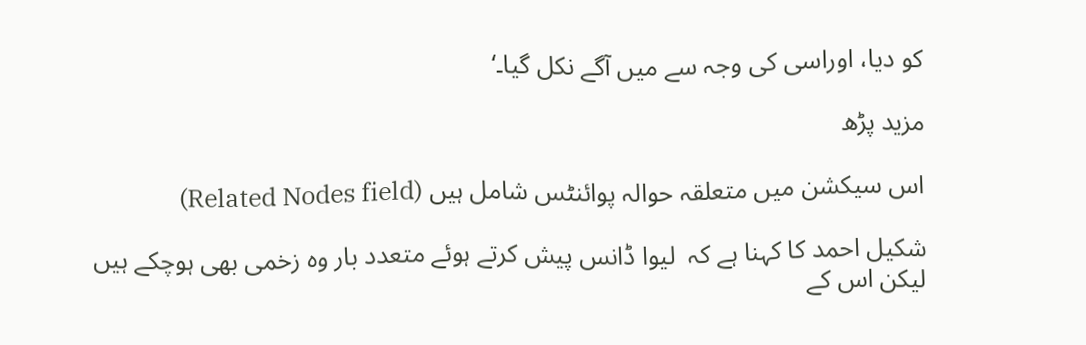کو دیا، اوراسی کی وجہ سے میں آگے نکل گیا۔‘

مزید پڑھ

اس سیکشن میں متعلقہ حوالہ پوائنٹس شامل ہیں (Related Nodes field)

شکیل احمد کا کہنا ہے کہ  لیوا ڈانس پیش کرتے ہوئے متعدد بار وہ زخمی بھی ہوچکے ہیں لیکن اس کے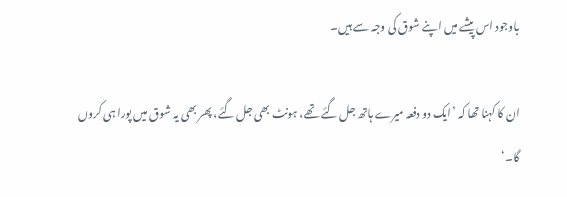باوجود اس پیشے میں اپنے شوق کی وجہ سے ہیں۔

ان کا کہنا تھا کہ ’ایک دو دفعہ میرے ہاتھ جل گئے تھے، ہونٹ بھی جل گئے، پھر بھی یہ شوق میں پورا ہی کروں گا۔‘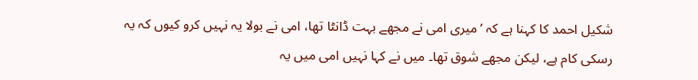شکیل احمد کا کہنا ہے کہ ’میری امی نے مجھے بہت ڈانٹا تھا، امی نے بولا یہ نہیں کرو کیوں کہ یہ رسکی کام ہے، لیکن مجھے شوق تھا۔ میں نے کہا نہیں امی میں یہ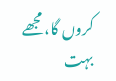کروں گا، مجھے بہت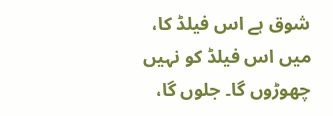شوق ہے اس فیلڈ کا، میں اس فیلڈ کو نہیں چھوڑوں گا۔ جلوں گا،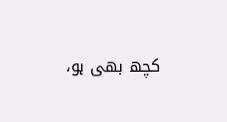کچھ بھی ہو،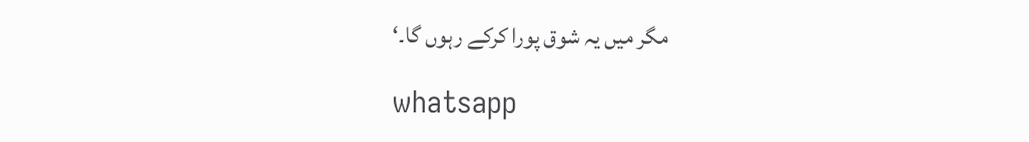مگر میں یہ شوق پورا کرکے رہوں گا۔‘

whatsapp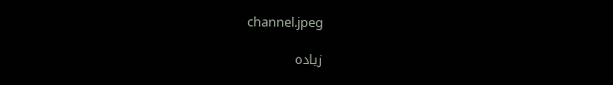channel.jpeg

زیادہ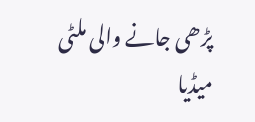پڑھی جانے والی ملٹی میڈیا